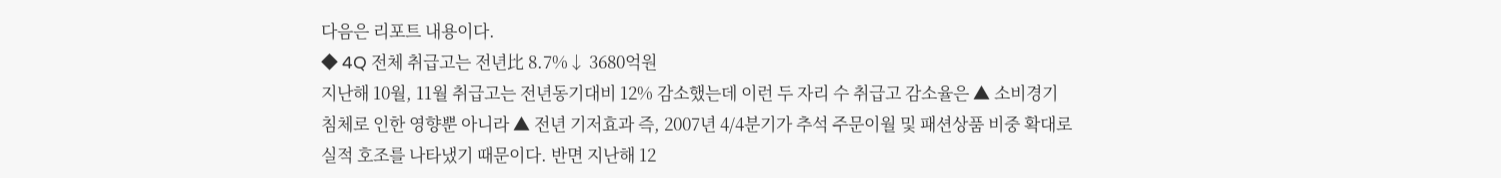다음은 리포트 내용이다.
◆ 4Q 전체 취급고는 전년比 8.7%↓ 3680억원
지난해 10월, 11월 취급고는 전년동기대비 12% 감소했는데 이런 두 자리 수 취급고 감소율은 ▲ 소비경기 침체로 인한 영향뿐 아니라 ▲ 전년 기저효과 즉, 2007년 4/4분기가 추석 주문이월 및 패션상품 비중 확대로 실적 호조를 나타냈기 때문이다. 반면 지난해 12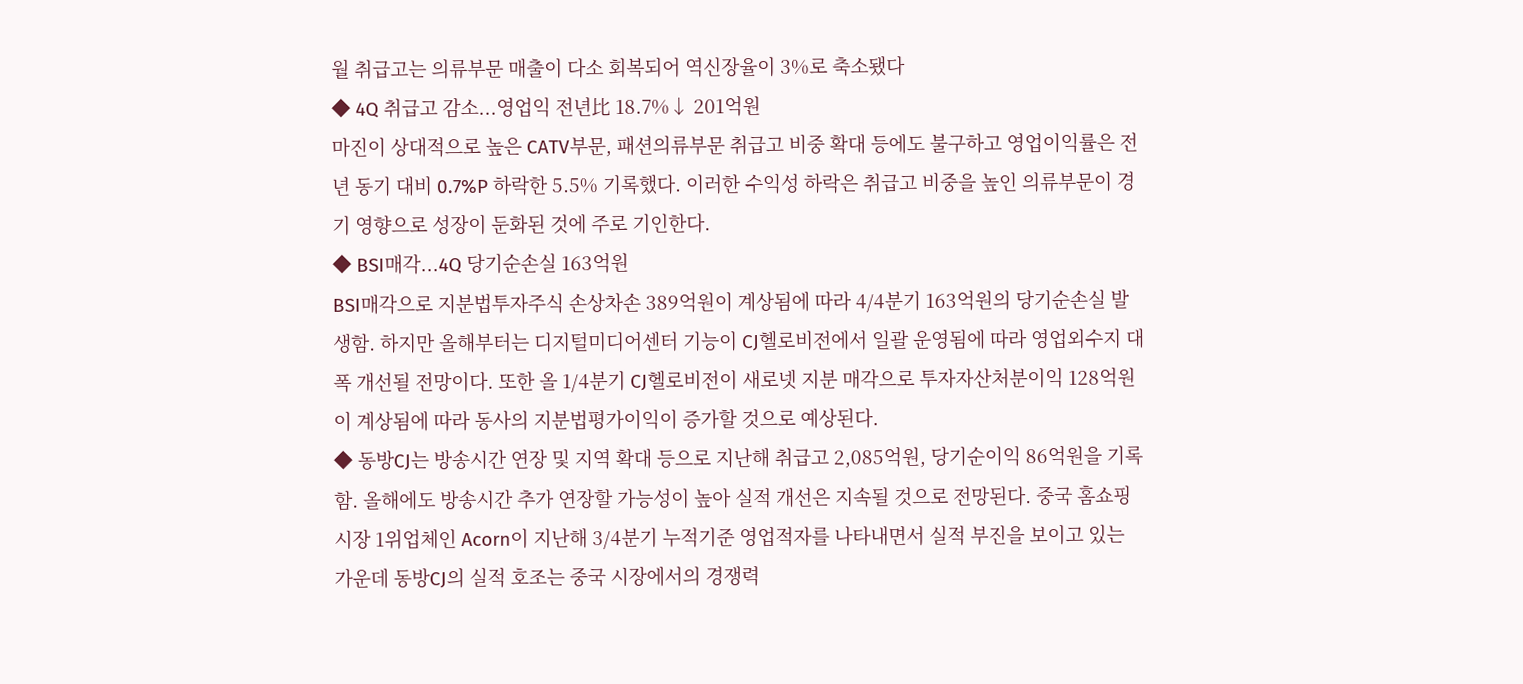월 취급고는 의류부문 매출이 다소 회복되어 역신장율이 3%로 축소됐다
◆ 4Q 취급고 감소...영업익 전년比 18.7%↓ 201억원
마진이 상대적으로 높은 CATV부문, 패션의류부문 취급고 비중 확대 등에도 불구하고 영업이익률은 전년 동기 대비 0.7%P 하락한 5.5% 기록했다. 이러한 수익성 하락은 취급고 비중을 높인 의류부문이 경기 영향으로 성장이 둔화된 것에 주로 기인한다.
◆ BSI매각...4Q 당기순손실 163억원
BSI매각으로 지분법투자주식 손상차손 389억원이 계상됨에 따라 4/4분기 163억원의 당기순손실 발생함. 하지만 올해부터는 디지털미디어센터 기능이 CJ헬로비전에서 일괄 운영됨에 따라 영업외수지 대폭 개선될 전망이다. 또한 올 1/4분기 CJ헬로비전이 새로넷 지분 매각으로 투자자산처분이익 128억원이 계상됨에 따라 동사의 지분법평가이익이 증가할 것으로 예상된다.
◆ 동방CJ는 방송시간 연장 및 지역 확대 등으로 지난해 취급고 2,085억원, 당기순이익 86억원을 기록함. 올해에도 방송시간 추가 연장할 가능성이 높아 실적 개선은 지속될 것으로 전망된다. 중국 홈쇼핑시장 1위업체인 Acorn이 지난해 3/4분기 누적기준 영업적자를 나타내면서 실적 부진을 보이고 있는 가운데 동방CJ의 실적 호조는 중국 시장에서의 경쟁력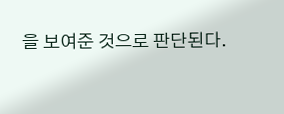을 보여준 것으로 판단된다.